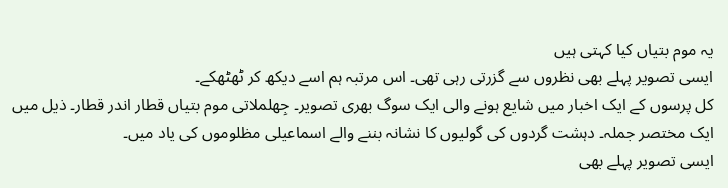یہ موم بتیاں کیا کہتی ہیں
ایسی تصویر پہلے بھی نظروں سے گزرتی رہی تھی۔ اس مرتبہ ہم اسے دیکھ کر ٹھٹھکے۔
کل پرسوں کے ایک اخبار میں شایع ہونے والی ایک سوگ بھری تصویر۔ جِھلملاتی موم بتیاں قطار اندر قطار۔ ذیل میں ایک مختصر جملہ۔ دہشت گردوں کی گولیوں کا نشانہ بننے والے اسماعیلی مظلوموں کی یاد میں۔
ایسی تصویر پہلے بھی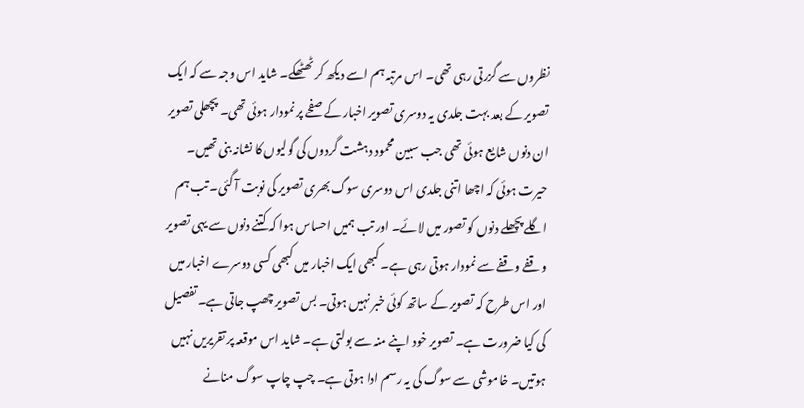نظروں سے گزرتی رہی تھی۔ اس مرتبہ ہم اسے دیکھ کر ٹھٹھکے۔ شاید اس وجہ سے کہ ایک تصویر کے بعد بہت جلدی یہ دوسری تصویر اخبار کے صفحے پر نمودار ہوئی تھی۔ پچھلی تصویر ان دنوں شایع ہوئی تھی جب سبین محمود دہشت گردوں کی گولیوں کا نشانہ بنی تھیں۔ حیرت ہوئی کہ اچھا اتنی جلدی اس دوسری سوگ بھری تصویر کی نوبت آ گئی۔ تب ہم اگلے پچھلے دنوں کو تصور میں لائے۔ اور تب ہمیں احساس ہوا کہ کتنے دنوں سے یہی تصویر وقفے وقفے سے نمودار ہوتی رہی ہے۔ کبھی ایک اخبار میں کبھی کسی دوسرے اخبار میں اور اس طرح کہ تصویر کے ساتھ کوئی خبر نہیں ہوتی۔ بس تصویر چھپ جاتی ہے۔ تفصیل کی کیا ضرورت ہے۔ تصویر خود اپنے منہ سے بولتی ہے۔ شاید اس موقعہ پر تقریریں نہیں ہوتیں۔ خاموشی سے سوگ کی یہ رسم ادا ہوتی ہے۔ چپ چاپ سوگ منانے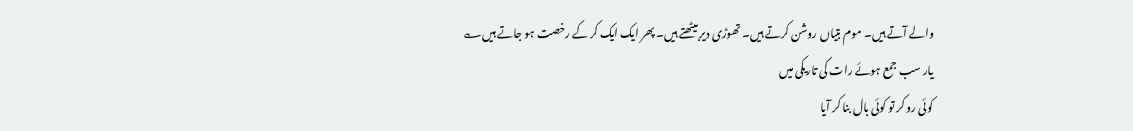والے آتے ہیں۔ موم بتیاں روشن کرتے ہیں۔ تھوڑی دیر بیٹھتے ہیں۔ پھر ایک ایک کر کے رخصت ہو جاتے ہیں؎
یار سب جمع ہوئے رات کی تاریکی میں
کوئی رو کر تو کوئی بال بنا کر آیا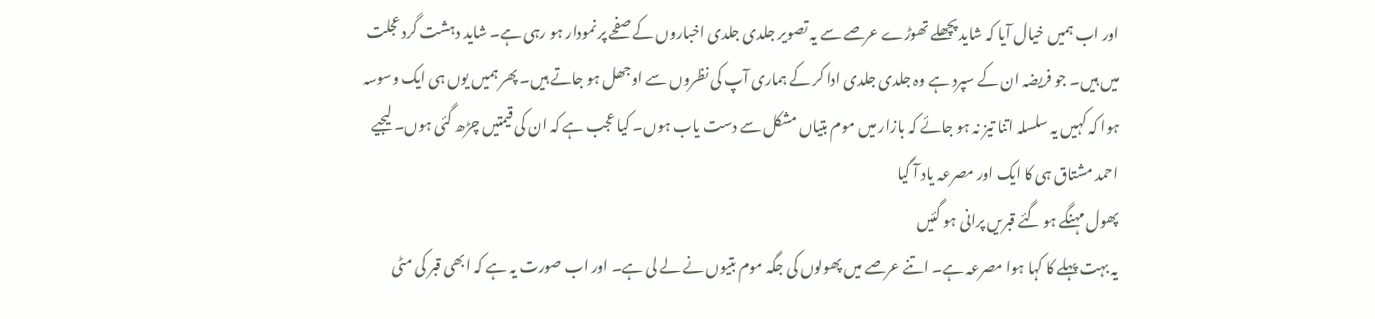اور اب ہمیں خیال آیا کہ شاید پچھلے تھوڑے عرصے سے یہ تصویر جلدی جلدی اخباروں کے صفحے پر نمودار ہو رہی ہے۔ شاید دہشت گرد عجلت میں ہیں۔ جو فریضہ ان کے سپرد ہے وہ جلدی جلدی ادا کر کے ہماری آپ کی نظروں سے اوجھل ہو جاتے ہیں۔ پھر ہمیں یوں ہی ایک وسوسہ ہوا کہ کہیں یہ سلسلہ اتنا تیز نہ ہو جائے کہ بازار میں موم بتیاں مشکل سے دست یاب ہوں۔ کیا عجب ہے کہ ان کی قیمتیں چڑھ گئی ہوں۔ لیجیے احمد مشتاق ہی کا ایک اور مصرعہ یاد آ گیا
پھول مہنگے ہو گئے قبریں پرانی ہو گئیں
یہ بہت پہلے کا کہا ہوا مصرعہ ہے۔ اتنے عرصے میں پھولوں کی جگہ موم بتیوں نے لے لی ہے۔ اور اب صورت یہ ہے کہ ابھی قبر کی مٹی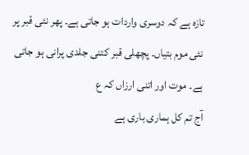تازہ ہے کہ دوسری واردات ہو جاتی ہے۔ پھر نئی قبر پر نئی موم بتیاں۔ پچھلی قبر کتنی جلدی پرانی ہو جاتی ہے۔ موت اور اتنی ارزاں کہ ع
آج تم کل ہماری باری ہے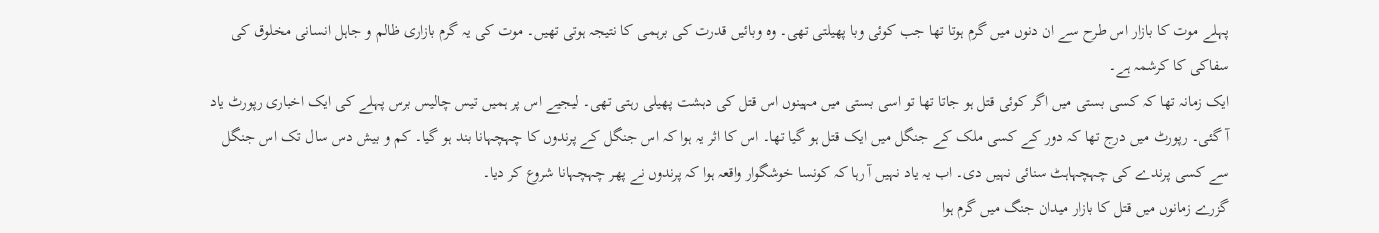پہلے موت کا بازار اس طرح سے ان دنوں میں گرم ہوتا تھا جب کوئی وبا پھیلتی تھی۔ وہ وبائیں قدرت کی برہمی کا نتیجہ ہوتی تھیں۔ موت کی یہ گرم بازاری ظالم و جاہل انسانی مخلوق کی سفاکی کا کرشمہ ہے۔
ایک زمانہ تھا کہ کسی بستی میں اگر کوئی قتل ہو جاتا تھا تو اسی بستی میں مہینوں اس قتل کی دہشت پھیلی رہتی تھی۔ لیجیے اس پر ہمیں تیس چالیس برس پہلے کی ایک اخباری رپورٹ یاد آ گئی۔ رپورٹ میں درج تھا کہ دور کے کسی ملک کے جنگل میں ایک قتل ہو گیا تھا۔ اس کا اثر یہ ہوا کہ اس جنگل کے پرندوں کا چہچہانا بند ہو گیا۔ کم و بیش دس سال تک اس جنگل سے کسی پرندے کی چہچہاہٹ سنائی نہیں دی۔ اب یہ یاد نہیں آ رہا کہ کونسا خوشگوار واقعہ ہوا کہ پرندوں نے پھر چہچہانا شروع کر دیا۔
گزرے زمانوں میں قتل کا بازار میدان جنگ میں گرم ہوا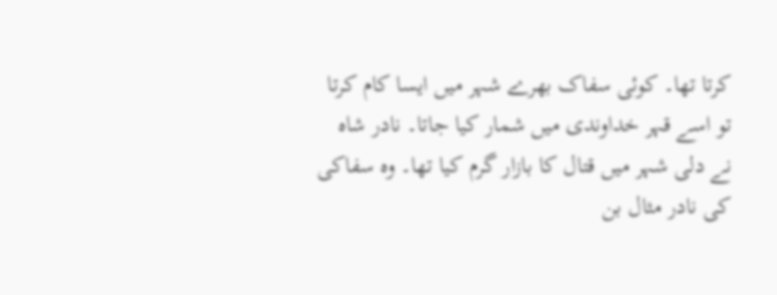کرتا تھا۔ کوئی سفاک بھرے شہر میں ایسا کام کرتا تو اسے قہر خداوندی میں شمار کیا جاتا۔ نادر شاہ نے دلی شہر میں قتال کا بازار گرم کیا تھا۔ وہ سفاکی کی نادر مثال بن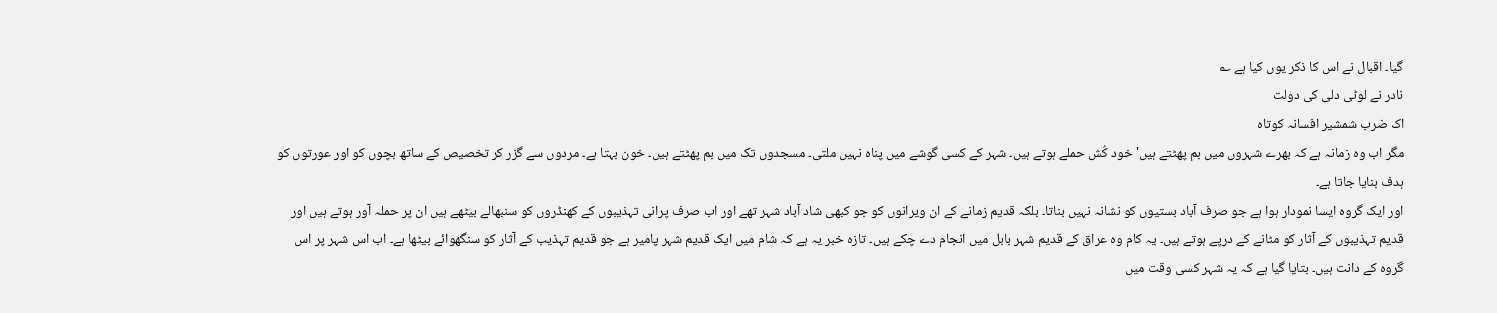گیا۔ اقبال نے اس کا ذکر یوں کیا ہے ؎
نادر نے لوٹی دلی کی دولت
اک ضرب شمشیر افسانہ کوتاہ
مگر اب وہ زمانہ ہے کہ بھرے شہروں میں بم پھٹتے ہیں' خود کُش حملے ہوتے ہیں۔ شہر کے کسی گوشے میں پناہ نہیں ملتی۔ مسجدوں تک میں بم پھٹتے ہیں۔ خون بہتا ہے۔ مردوں سے گزر کر تخصیص کے ساتھ بچوں کو اور عورتوں کو ہدف بنایا جاتا ہے۔
اور ایک گروہ ایسا نمودار ہوا ہے جو صرف آباد بستیوں کو نشانہ نہیں بناتا۔ بلکہ قدیم زمانے کے ان ویرانوں کو جو کبھی شاد آباد شہر تھے اور اب صرف پرانی تہذیبوں کے کھنڈروں کو سنبھالے بیٹھے ہیں ان پر حملہ آور ہوتے ہیں اور قدیم تہذیبوں کے آثار کو مٹانے کے درپے ہوتے ہیں۔ یہ کام وہ عراق کے قدیم شہر بابل میں انجام دے چکے ہیں۔ تازہ خبر یہ ہے کہ شام میں ایک قدیم شہر پامیر ہے جو قدیم تہذیب کے آثار کو سنگھوائے بیٹھا ہے۔ اب اس شہر پر اس گروہ کے دانت ہیں۔ بتایا گیا ہے کہ یہ شہر کسی وقت میں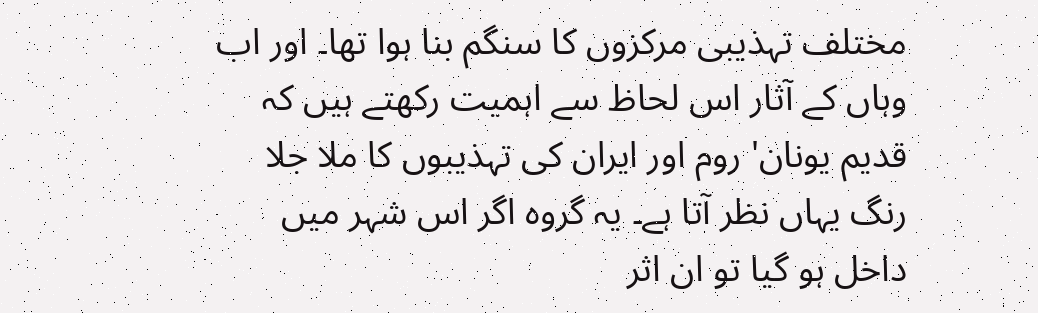مختلف تہذیبی مرکزوں کا سنگم بنا ہوا تھا۔ اور اب وہاں کے آثار اس لحاظ سے اہمیت رکھتے ہیں کہ قدیم یونان' روم اور ایران کی تہذیبوں کا ملا جلا رنگ یہاں نظر آتا ہے۔ یہ گروہ اگر اس شہر میں داخل ہو گیا تو ان اثر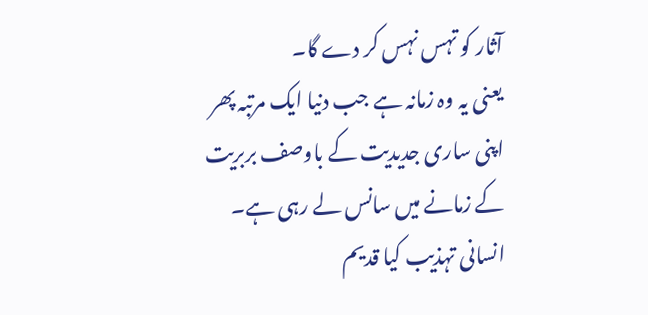آثار کو تہس نہس کر دے گا۔
یعنی یہ وہ زمانہ ہے جب دنیا ایک مرتبہ پھر اپنی ساری جدیدیت کے باوصف بربریت کے زمانے میں سانس لے رہی ہے۔ انسانی تہذیب کیا قدیم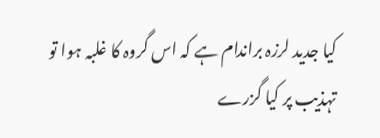کیا جدید لرزہ براندام ہے کہ اس گروہ کا غلبہ ہوا تو تہذیب پر کیا گزرے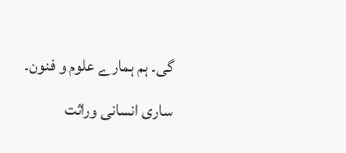گی۔ ہم ہمارے علوم و فنون۔ ساری انسانی وراثت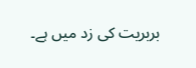بربریت کی زد میں ہے۔